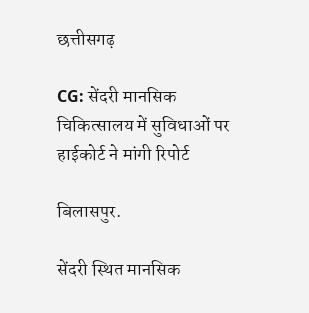छत्तीसगढ़

CG: सेंदरी मानसिक चिकित्सालय में सुविधाओं पर हाईकोर्ट ने मांगी रिपोर्ट

बिलासपुर.

सेंदरी स्थित मानसिक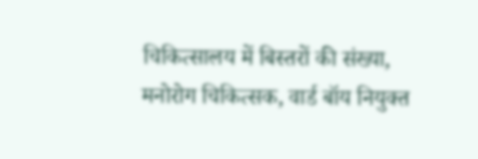चिकित्सालय में बिस्तरों की संख्या, मनोरोग चिकित्सक, वार्ड बॉय नियुक्त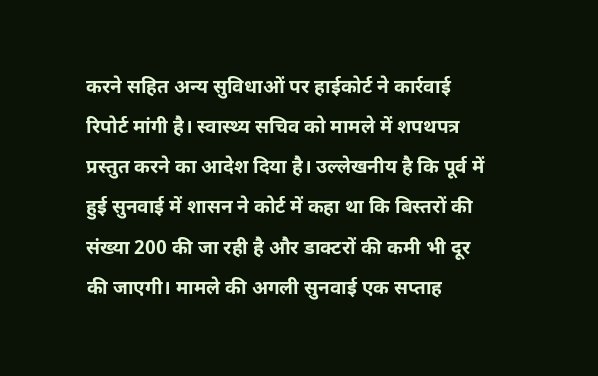करने सहित अन्य सुविधाओं पर हाईकोर्ट ने कार्रवाई रिपोर्ट मांगी है। स्वास्थ्य सचिव को मामले में शपथपत्र प्रस्तुत करने का आदेश दिया है। उल्लेखनीय है कि पूर्व में हुई सुनवाई में शासन ने कोर्ट में कहा था कि बिस्तरों की संख्या 200 की जा रही है और डाक्टरों की कमी भी दूर की जाएगी। मामले की अगली सुनवाई एक सप्ताह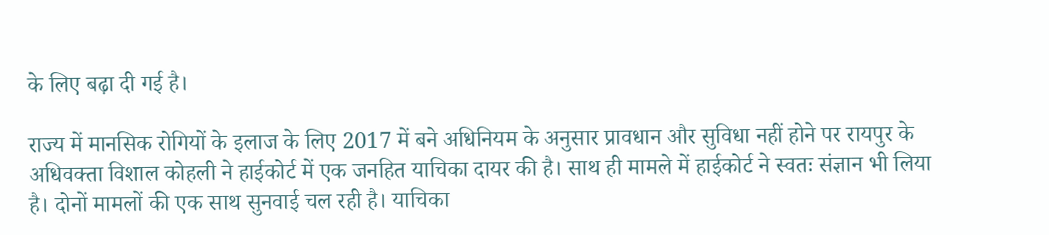के लिए बढ़ा दी गई है।

राज्य में मानसिक रोगियों के इलाज के लिए 2017 में बने अधिनियम के अनुसार प्रावधान और सुविधा नहीं होने पर रायपुर के अधिवक्ता विशाल कोहली ने हाईकोर्ट में एक जनहित याचिका दायर की है। साथ ही मामले में हाईकोर्ट ने स्वतः संज्ञान भी लिया है। दोनों मामलों की एक साथ सुनवाई चल रही है। याचिका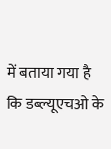में बताया गया है कि डब्ल्यूएचओ के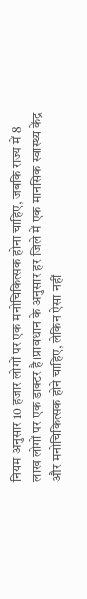नियम अनुसार 10 हजार लोगों पर एक मनोचिकित्सक होना चाहिए, जबकि राज्य में 8 लाख लोगों पर एक डाक्टर है।प्रावधान के अनुसार हर जिले में एक मानसिक स्वास्थ्य केंद्र और मनोचिकित्सक होने चाहिए, लेकिन ऐसा नहीं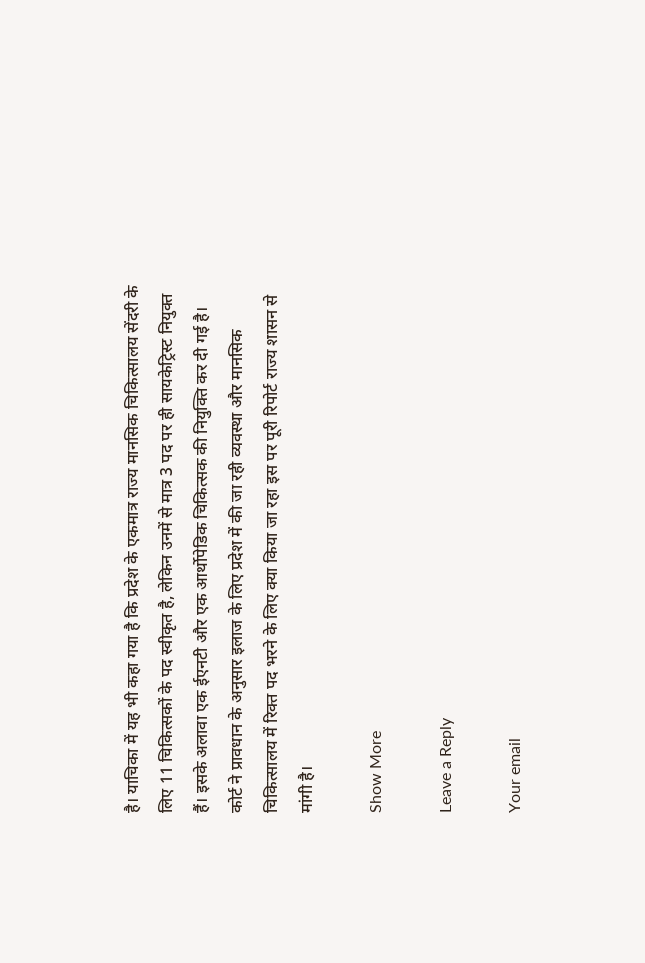है। याचिका में यह भी कहा गया है कि प्रदेश के एकमात्र राज्य मानसिक चिकित्सालय सेंदरी के लिए 11 चिकित्सकों के पद स्वीकृत है, लेकिन उनमें से मात्र 3 पद पर ही सायकेट्रिस्ट नियुक्त हैं। इसके अलावा एक ईएनटी और एक आर्थोपेडिक चिकित्सक की नियुक्ति कर दी गई है। कोर्ट ने प्रावधान के अनुसार इलाज के लिए प्रदेश में की जा रही व्यवस्था और मानसिक चिकित्सालय में रिक्त पद भरने के लिए क्या किया जा रहा इस पर पूरी रिपोर्ट राज्य शासन से मांगी है।

Show More

Leave a Reply

Your email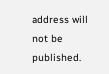address will not be published.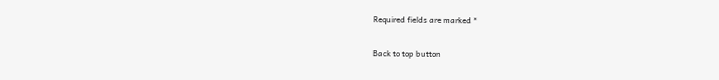Required fields are marked *

Back to top button